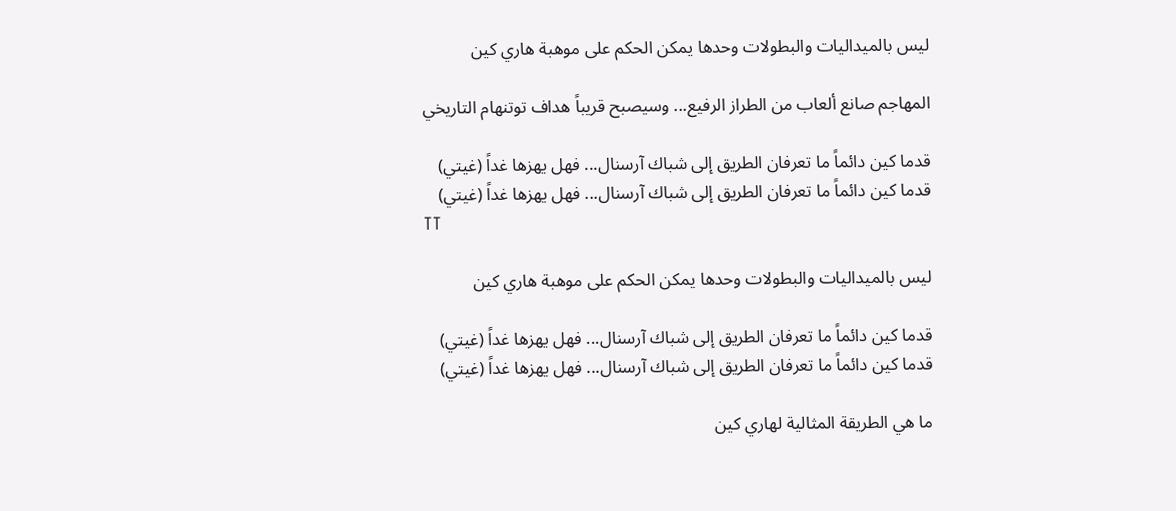ليس بالميداليات والبطولات وحدها يمكن الحكم على موهبة هاري كين

المهاجم صانع ألعاب من الطراز الرفيع... وسيصبح قريباً هداف توتنهام التاريخي

قدما كين دائماً ما تعرفان الطريق إلى شباك آرسنال... فهل يهزها غداً (غيتي)
قدما كين دائماً ما تعرفان الطريق إلى شباك آرسنال... فهل يهزها غداً (غيتي)
TT

ليس بالميداليات والبطولات وحدها يمكن الحكم على موهبة هاري كين

قدما كين دائماً ما تعرفان الطريق إلى شباك آرسنال... فهل يهزها غداً (غيتي)
قدما كين دائماً ما تعرفان الطريق إلى شباك آرسنال... فهل يهزها غداً (غيتي)

ما هي الطريقة المثالية لهاري كين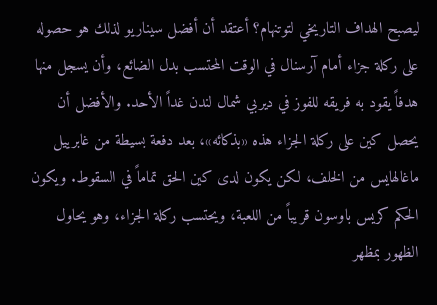ليصبح الهداف التاريخي لتوتنهام؟ أعتقد أن أفضل سيناريو لذلك هو حصوله على ركلة جزاء أمام آرسنال في الوقت المحتسب بدل الضائع، وأن يسجل منها هدفاً يقود به فريقه للفوز في ديربي شمال لندن غداً الأحد. والأفضل أن يحصل كين على ركلة الجزاء هذه «بذكائه»، بعد دفعة بسيطة من غابرييل ماغالهايس من الخلف، لكن يكون لدى كين الحق تماماً في السقوط. ويكون الحكم كريس باوسون قريباً من اللعبة، ويحتسب ركلة الجزاء، وهو يحاول الظهور بمظهر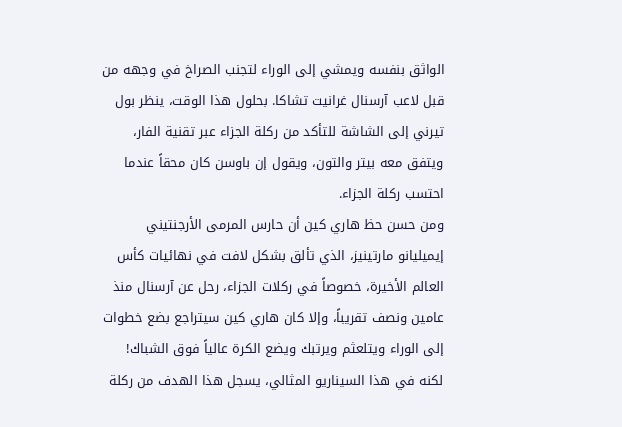الواثق بنفسه ويمشي إلى الوراء لتجنب الصراخ في وجهه من قبل لاعب آرسنال غرانيت تشاكا. بحلول هذا الوقت، ينظر بول تيرني إلى الشاشة للتأكد من ركلة الجزاء عبر تقنية الفار، ويتفق معه بيتر والتون، ويقول إن باوسن كان محقاً عندما احتسب ركلة الجزاء.
ومن حسن حظ هاري كين أن حارس المرمى الأرجنتيني إيميليانو مارتينيز، الذي تألق بشكل لافت في نهائيات كأس العالم الأخيرة، خصوصاً في ركلات الجزاء، رحل عن آرسنال منذ عامين ونصف تقريباً، وإلا كان هاري كين سيتراجع بضع خطوات إلى الوراء ويتلعثم ويرتبك ويضع الكرة عالياً فوق الشباك! لكنه في هذا السيناريو المثالي، يسجل هذا الهدف من ركلة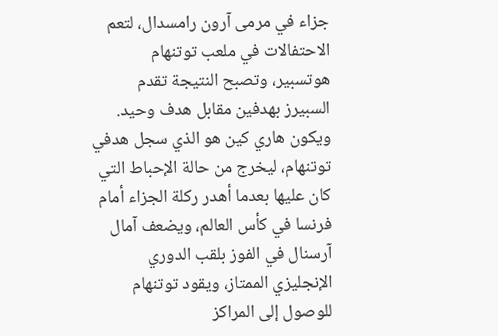جزاء في مرمى آرون رامسدال، لتعم الاحتفالات في ملعب توتنهام هوتسبير، وتصبح النتيجة تقدم السبيرز بهدفين مقابل هدف وحيد. ويكون هاري كين هو الذي سجل هدفي توتنهام، ليخرج من حالة الإحباط التي كان عليها بعدما أهدر ركلة الجزاء أمام فرنسا في كأس العالم، ويضعف آمال آرسنال في الفوز بلقب الدوري الإنجليزي الممتاز، ويقود توتنهام للوصول إلى المراكز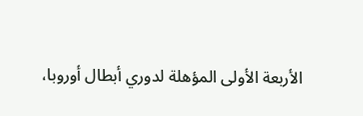الأربعة الأولى المؤهلة لدوري أبطال أوروبا،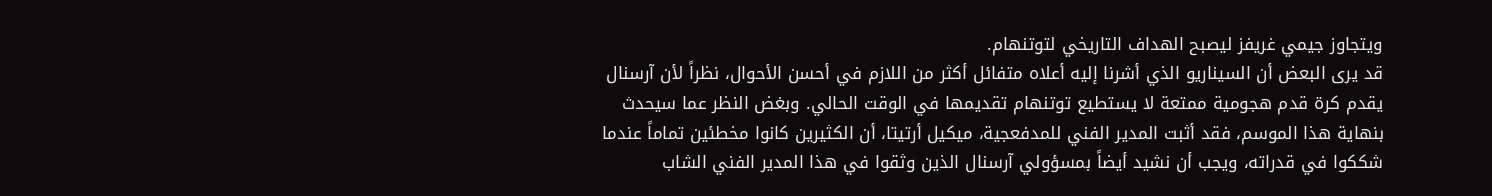ويتجاوز جيمي غريفز ليصبح الهداف التاريخي لتوتنهام.
قد يرى البعض أن السيناريو الذي أشرنا إليه أعلاه متفائل أكثر من اللازم في أحسن الأحوال، نظراً لأن آرسنال يقدم كرة قدم هجومية ممتعة لا يستطيع توتنهام تقديمها في الوقت الحالي. وبغض النظر عما سيحدث بنهاية هذا الموسم، فقد أثبت المدير الفني للمدفعجية، ميكيل أرتيتا، أن الكثيرين كانوا مخطئين تماماً عندما شككوا في قدراته، ويجب أن نشيد أيضاً بمسؤولي آرسنال الذين وثقوا في هذا المدير الفني الشاب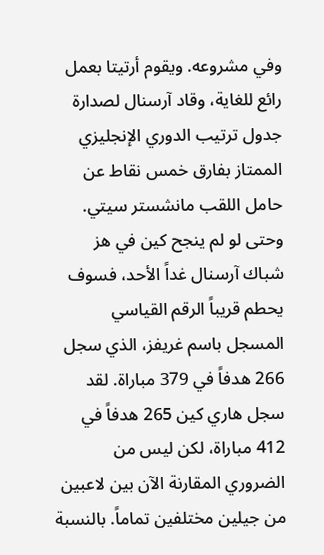وفي مشروعه. ويقوم أرتيتا بعمل رائع للغاية، وقاد آرسنال لصدارة جدول ترتيب الدوري الإنجليزي الممتاز بفارق خمس نقاط عن حامل اللقب مانشستر سيتي.
وحتى لو لم ينجح كين في هز شباك آرسنال غداً الأحد، فسوف يحطم قريباً الرقم القياسي المسجل باسم غريفز، الذي سجل 266 هدفاً في 379 مباراة. لقد سجل هاري كين 265 هدفاً في 412 مباراة، لكن ليس من الضروري المقارنة الآن بين لاعبين من جيلين مختلفين تماماً. بالنسبة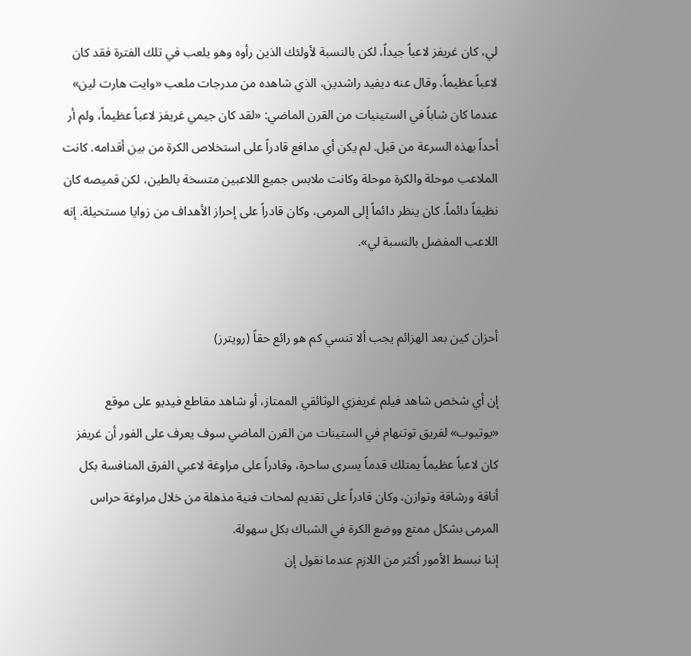لي، كان غريفز لاعباً جيداً، لكن بالنسبة لأولئك الذين رأوه وهو يلعب في تلك الفترة فقد كان لاعباً عظيماً. وقال عنه ديفيد راشدين، الذي شاهده من مدرجات ملعب «وايت هارت لين» عندما كان شاباً في الستينيات من القرن الماضي: «لقد كان جيمي غريفز لاعباً عظيماً، ولم أر أحداً بهذه السرعة من قبل. لم يكن أي مدافع قادراً على استخلاص الكرة من بين أقدامه. كانت الملاعب موحلة والكرة موحلة وكانت ملابس جميع اللاعبين متسخة بالطين، لكن قميصه كان نظيفاً دائماً. كان ينظر دائماً إلى المرمى، وكان قادراً على إحراز الأهداف من زوايا مستحيلة. إنه اللاعب المفضل بالنسبة لي».


أحزان كين بعد الهزائم يجب ألا تنسي كم هو رائع حقاً (رويترز)

إن أي شخص شاهد فيلم غريفزي الوثائقي الممتاز، أو شاهد مقاطع فيديو على موقع «يوتيوب» لفريق توتنهام في الستينات من القرن الماضي سوف يعرف على الفور أن غريفز كان لاعباً عظيماً يمتلك قدماً يسرى ساحرة، وقادراً على مراوغة لاعبي الفرق المنافسة بكل أناقة ورشاقة وتوازن، وكان قادراً على تقديم لمحات فنية مذهلة من خلال مراوغة حراس المرمى بشكل ممتع ووضع الكرة في الشباك بكل سهولة.
إننا نبسط الأمور أكثر من اللازم عندما نقول إن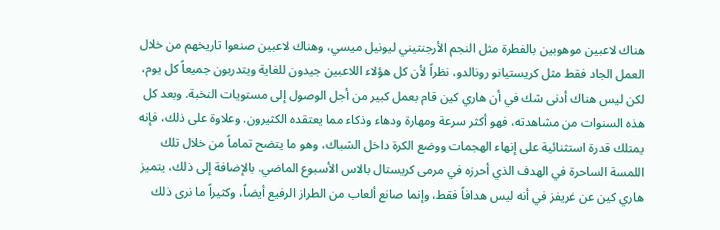هناك لاعبين موهوبين بالفطرة مثل النجم الأرجنتيني ليونيل ميسي، وهناك لاعبين صنعوا تاريخهم من خلال العمل الجاد فقط مثل كريستيانو رونالدو، نظراً لأن كل هؤلاء اللاعبين جيدون للغاية ويتدربون جميعاً كل يوم، لكن ليس هناك أدنى شك في أن هاري كين قام بعمل كبير من أجل الوصول إلى مستويات النخبة. وبعد كل هذه السنوات من مشاهدته، فهو أكثر سرعة ومهارة ودهاء وذكاء مما يعتقده الكثيرون. وعلاوة على ذلك، فإنه يمتلك قدرة استثنائية على إنهاء الهجمات ووضع الكرة داخل الشباك، وهو ما يتضح تماماً من خلال تلك اللمسة الساحرة في الهدف الذي أحرزه في مرمى كريستال بالاس الأسبوع الماضي. بالإضافة إلى ذلك، يتميز هاري كين عن غريفز في أنه ليس هدافاً فقط، وإنما صانع ألعاب من الطراز الرفيع أيضاً، وكثيراً ما نرى ذلك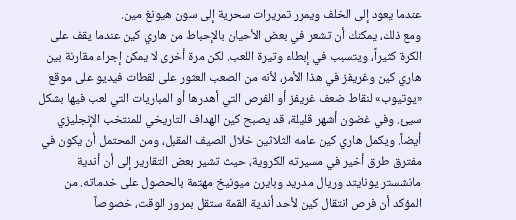عندما يعود إلى الخلف ويمرر تمريرات سحرية إلى سون هيونغ مين.
ومع ذلك، يمكنك أن تشعر في بعض الأحيان بالإحباط من هاري كين عندما يقف على الكرة كثيراً، ويتسبب في إبطاء وتيرة اللعب. لكن مرة أخرى لا يمكن إجراء مقارنة بين هاري كين وغريفز في هذا الأمر، لأنه من الصعب العثور على لقطات فيديو على موقع «يوتيوب» لنقاط ضعف غريفز أو الفرص التي أهدرها أو المباريات التي لعب فيها بشكل سيئ. وفي غضون أشهر قليلة، قد يصبح كين الهداف التاريخي للمنتخب الإنجليزي أيضاً. ويكمل هاري كين عامه الثلاثين خلال الصيف المقبل، ومن المحتمل أن يكون في مفترق طرق أخير في مسيرته الكروية، حيث تشير بعض التقارير إلى أن أندية مانشستر يونايتد وريال مدريد وبايرن ميونيخ مهتمة بالحصول على خدماته. من المؤكد أن فرص انتقال كين لأحد أندية القمة ستقل بمرور الوقت، خصوصاً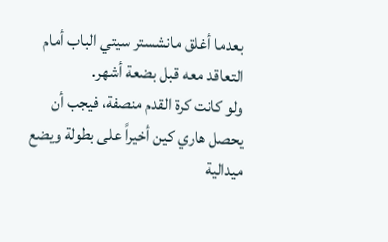بعدما أغلق مانشستر سيتي الباب أمام التعاقد معه قبل بضعة أشهر.
ولو كانت كرة القدم منصفة، فيجب أن يحصل هاري كين أخيراً على بطولة ويضع ميدالية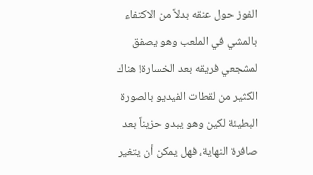الفوز حول عنقه بدلاً من الاكتفاء بالمشي في الملعب وهو يصفق لمشجعي فريقه بعد الخسارة! هناك الكثير من لقطات الفيديو بالصورة البطيئة لكين وهو يبدو حزيناً بعد صافرة النهاية، فهل يمكن أن يتغير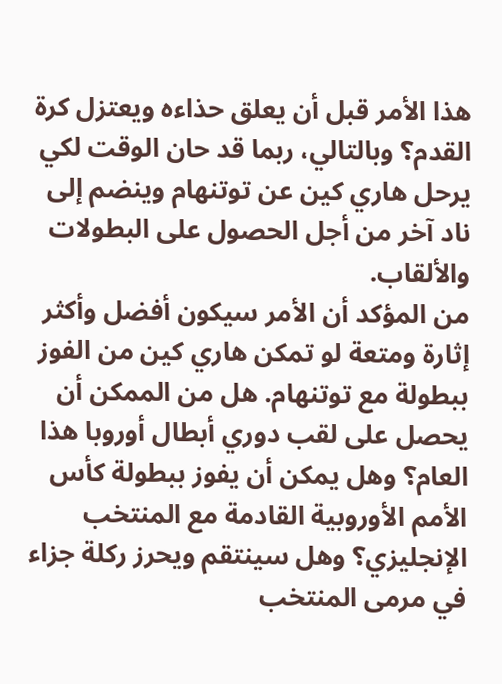هذا الأمر قبل أن يعلق حذاءه ويعتزل كرة القدم؟ وبالتالي، ربما قد حان الوقت لكي يرحل هاري كين عن توتنهام وينضم إلى ناد آخر من أجل الحصول على البطولات والألقاب.
من المؤكد أن الأمر سيكون أفضل وأكثر إثارة ومتعة لو تمكن هاري كين من الفوز ببطولة مع توتنهام. هل من الممكن أن يحصل على لقب دوري أبطال أوروبا هذا العام؟ وهل يمكن أن يفوز ببطولة كأس الأمم الأوروبية القادمة مع المنتخب الإنجليزي؟ وهل سينتقم ويحرز ركلة جزاء في مرمى المنتخب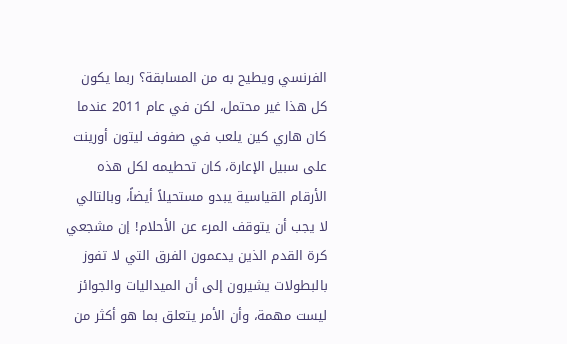الفرنسي ويطيح به من المسابقة؟ ربما يكون كل هذا غير محتمل، لكن في عام 2011 عندما كان هاري كين يلعب في صفوف ليتون أورينت على سبيل الإعارة، كان تحطيمه لكل هذه الأرقام القياسية يبدو مستحيلاً أيضاً، وبالتالي لا يجب أن يتوقف المرء عن الأحلام! إن مشجعي كرة القدم الذين يدعمون الفرق التي لا تفوز بالبطولات يشيرون إلى أن الميداليات والجوائز ليست مهمة، وأن الأمر يتعلق بما هو أكثر من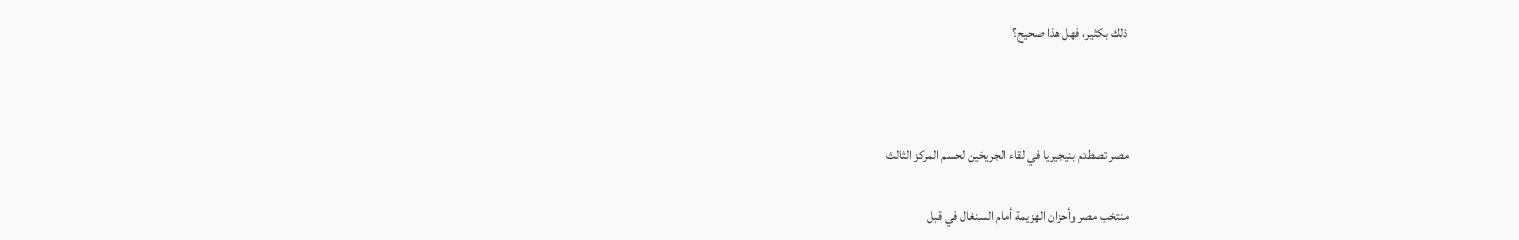ذلك بكثير، فهل هذا صحيح؟



مصر تصطدم بنيجيريا في لقاء الجريحَين لحسم المركز الثالث

منتخب مصر وأحزان الهزيمة أمام السنغال في قبل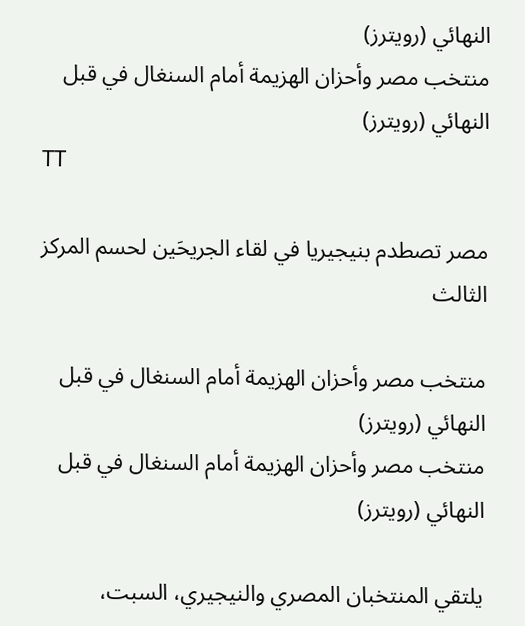النهائي (رويترز)
منتخب مصر وأحزان الهزيمة أمام السنغال في قبل النهائي (رويترز)
TT

مصر تصطدم بنيجيريا في لقاء الجريحَين لحسم المركز الثالث

منتخب مصر وأحزان الهزيمة أمام السنغال في قبل النهائي (رويترز)
منتخب مصر وأحزان الهزيمة أمام السنغال في قبل النهائي (رويترز)

يلتقي المنتخبان المصري والنيجيري، السبت،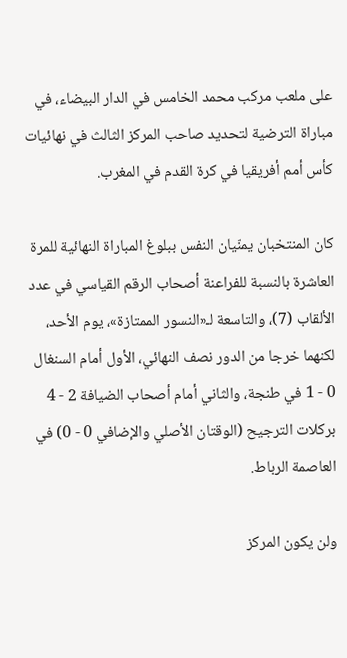على ملعب مركب محمد الخامس في الدار البيضاء، في مباراة الترضية لتحديد صاحب المركز الثالث في نهائيات كأس أمم أفريقيا في كرة القدم في المغرب.

كان المنتخبان يمنّيان النفس ببلوغ المباراة النهائية للمرة العاشرة بالنسبة للفراعنة أصحاب الرقم القياسي في عدد الألقاب (7)، والتاسعة لـ«النسور الممتازة»، يوم الأحد، لكنهما خرجا من الدور نصف النهائي، الأول أمام السنغال 0 - 1 في طنجة، والثاني أمام أصحاب الضيافة 2 - 4 بركلات الترجيح (الوقتان الأصلي والإضافي 0 - 0) في العاصمة الرباط.

ولن يكون المركز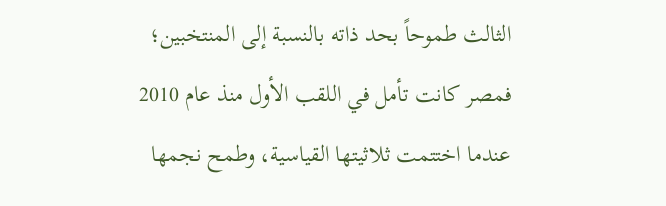الثالث طموحاً بحد ذاته بالنسبة إلى المنتخبين؛ فمصر كانت تأمل في اللقب الأول منذ عام 2010 عندما اختتمت ثلاثيتها القياسية، وطمح نجمها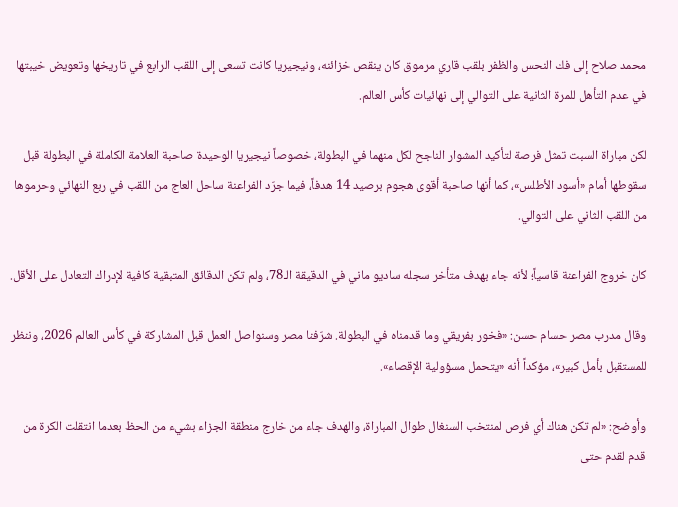محمد صلاح إلى فك النحس والظفر بلقب قاري مرموق كان ينقص خزائنه، ونيجيريا كانت تسعى إلى اللقب الرابع في تاريخها وتعويض خيبتها في عدم التأهل للمرة الثانية على التوالي إلى نهائيات كأس العالم.

لكن مباراة السبت تمثل فرصة لتأكيد المشوار الناجح لكل منهما في البطولة، خصوصاً نيجيريا الوحيدة صاحبة العلامة الكاملة في البطولة قبل سقوطها أمام «أسود الأطلس»، كما أنها صاحبة أقوى هجوم برصيد 14 هدفاً، فيما جرّد الفراعنة ساحل العاج من اللقب في ربع النهائي وحرموها من اللقب الثاني على التوالي.

كان خروج الفراعنة قاسياً؛ لأنه جاء بهدف متأخر سجله ساديو ماني في الدقيقة الـ78، ولم تكن الدقائق المتبقية كافية لإدراك التعادل على الأقل.

وقال مدرب مصر حسام حسن: «فخور بفريقي وما قدمناه في البطولة. شرّفنا مصر وسنواصل العمل قبل المشاركة في كأس العالم 2026، وننظر للمستقبل بأمل كبير»، مؤكداً أنه «يتحمل مسؤولية الإقصاء».

وأوضح: «لم تكن هناك أي فرص لمنتخب السنغال طوال المباراة، والهدف جاء من خارج منطقة الجزاء بشيء من الحظ بعدما انتقلت الكرة من قدم لقدم حتى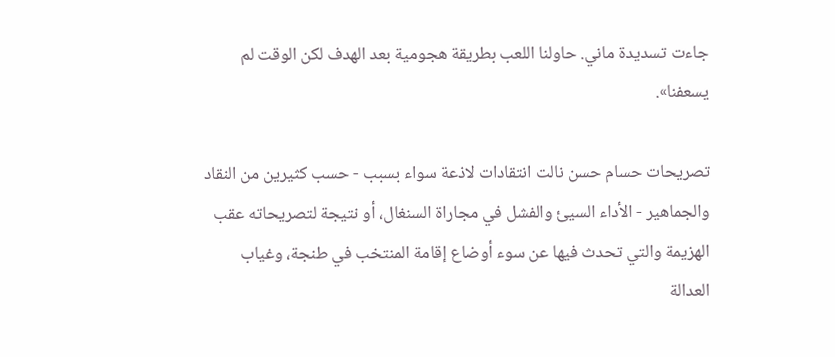جاءت تسديدة ماني. حاولنا اللعب بطريقة هجومية بعد الهدف لكن الوقت لم يسعفنا».

تصريحات حسام حسن نالت انتقادات لاذعة سواء بسبب - حسب كثيرين من النقاد والجماهير - الأداء السيئ والفشل في مجاراة السنغال، أو نتيجة لتصريحاته عقب الهزيمة والتي تحدث فيها عن سوء أوضاع إقامة المنتخب في طنجة، وغياب العدالة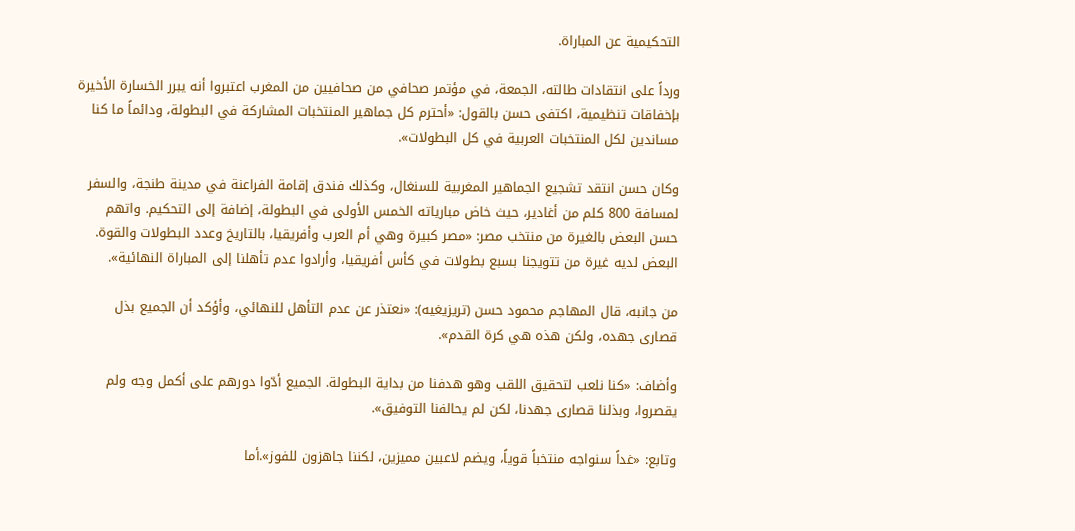التحكيمية عن المباراة.

ورداً على انتقادات طالته، الجمعة، في مؤتمر صحافي من صحافيين من المغرب اعتبروا أنه يبرر الخسارة الأخيرة بإخفاقات تنظيمية، اكتفى حسن بالقول: «أحترم كل جماهير المنتخبات المشاركة في البطولة، ودائماً ما كنا مساندين لكل المنتخبات العربية في كل البطولات».

وكان حسن انتقد تشجيع الجماهير المغربية للسنغال، وكذلك فندق إقامة الفراعنة في مدينة طنجة، والسفر لمسافة 800 كلم من أغادير، حيث خاض مبارياته الخمس الأولى في البطولة، إضافة إلى التحكيم. واتهم حسن البعض بالغيرة من منتخب مصر: «مصر كبيرة وهي أم العرب وأفريقيا، بالتاريخ وعدد البطولات والقوة. البعض لديه غيرة من تتويجنا بسبع بطولات في كأس أفريقيا، وأرادوا عدم تأهلنا إلى المباراة النهائية».

من جانبه، قال المهاجم محمود حسن (تريزيغيه): «نعتذر عن عدم التأهل للنهائي، وأؤكد أن الجميع بذل قصارى جهده، ولكن هذه هي كرة القدم».

وأضاف: «كنا نلعب لتحقيق اللقب وهو هدفنا من بداية البطولة. الجميع أدّوا دورهم على أكمل وجه ولم يقصروا، وبذلنا قصارى جهدنا، لكن لم يحالفنا التوفيق».

وتابع: «غداً سنواجه منتخباً قوياً، ويضم لاعبين مميزين، لكننا جاهزون للفوز».أما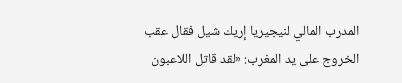المدرب المالي لنيجيريا إريك شيل فقال عقب الخروج على يد المغرب: «لقد قاتل اللاعبون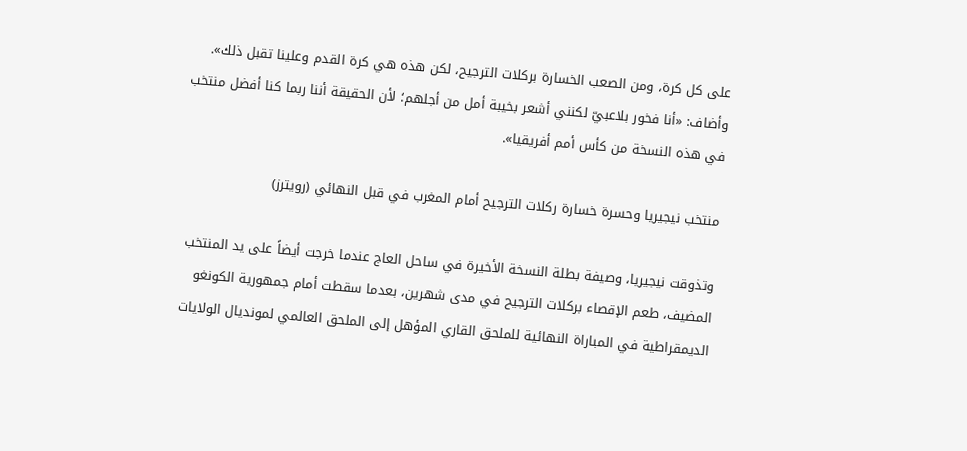على كل كرة، ومن الصعب الخسارة بركلات الترجيح، لكن هذه هي كرة القدم وعلينا تقبل ذلك». وأضاف: «أنا فخور بلاعبيّ لكنني أشعر بخيبة أمل من أجلهم؛ لأن الحقيقة أننا ربما كنا أفضل منتخب في هذه النسخة من كأس أمم أفريقيا».

منتخب نيجيريا وحسرة خسارة ركلات الترجيح أمام المغرب في قبل النهائي (رويترز)

وتذوقت نيجيريا، وصيفة بطلة النسخة الأخيرة في ساحل العاج عندما خرجت أيضاً على يد المنتخب المضيف، طعم الإقصاء بركلات الترجيح في مدى شهرين، بعدما سقطت أمام جمهورية الكونغو الديمقراطية في المباراة النهائية للملحق القاري المؤهل إلى الملحق العالمي لمونديال الولايات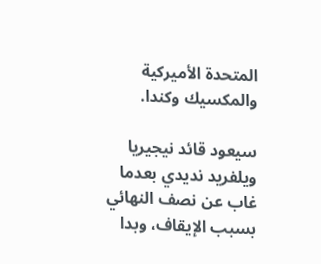المتحدة الأميركية والمكسيك وكندا.

سيعود قائد نيجيريا ويلفريد نديدي بعدما غاب عن نصف النهائي بسبب الإيقاف، وبدا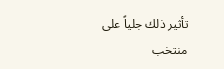تأثير ذلك جلياً على منتخب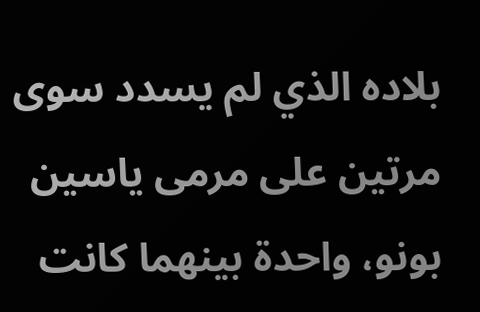بلاده الذي لم يسدد سوى مرتين على مرمى ياسين بونو، واحدة بينهما كانت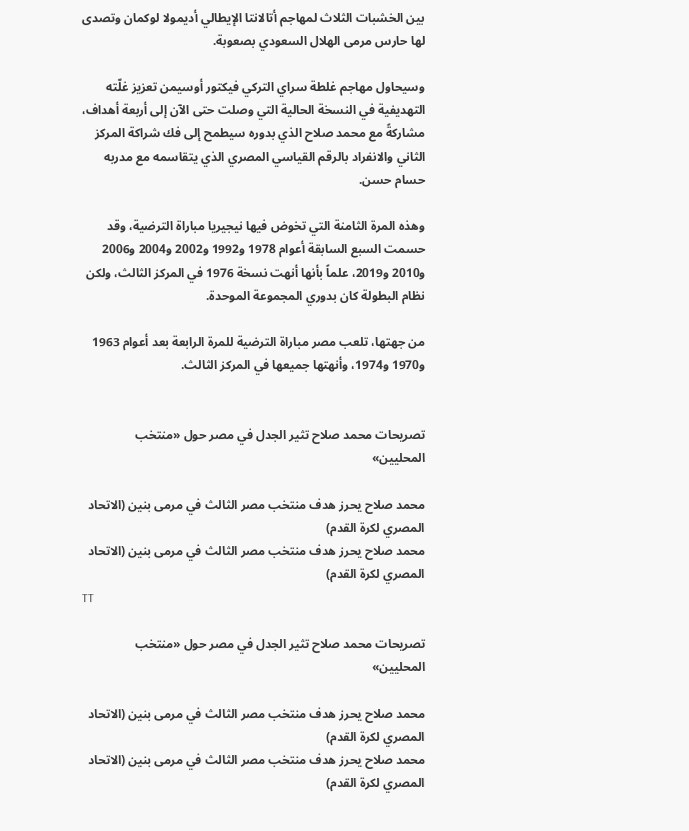بين الخشبات الثلاث لمهاجم أتالانتا الإيطالي أديمولا لوكمان وتصدى لها حارس مرمى الهلال السعودي بصعوبة.

وسيحاول مهاجم غلطة سراي التركي فيكتور أوسيمن تعزيز غلّته التهديفية في النسخة الحالية التي وصلت حتى الآن إلى أربعة أهداف، مشاركةً مع محمد صلاح الذي بدوره سيطمح إلى فك شراكة المركز الثاني والانفراد بالرقم القياسي المصري الذي يتقاسمه مع مدربه حسام حسن.

وهذه المرة الثامنة التي تخوض فيها نيجيريا مباراة الترضية، وقد حسمت السبع السابقة أعوام 1978 و1992 و2002 و2004 و2006 و2010 و2019، علماً بأنها أنهت نسخة 1976 في المركز الثالث، ولكن نظام البطولة كان بدوري المجموعة الموحدة.

من جهتها، تلعب مصر مباراة الترضية للمرة الرابعة بعد أعوام 1963 و1970 و1974، وأنهتها جميعها في المركز الثالث.


تصريحات محمد صلاح تثير الجدل في مصر حول «منتخب المحليين»

محمد صلاح يحرز هدف منتخب مصر الثالث في مرمى بنين (الاتحاد المصري لكرة القدم)
محمد صلاح يحرز هدف منتخب مصر الثالث في مرمى بنين (الاتحاد المصري لكرة القدم)
TT

تصريحات محمد صلاح تثير الجدل في مصر حول «منتخب المحليين»

محمد صلاح يحرز هدف منتخب مصر الثالث في مرمى بنين (الاتحاد المصري لكرة القدم)
محمد صلاح يحرز هدف منتخب مصر الثالث في مرمى بنين (الاتحاد المصري لكرة القدم)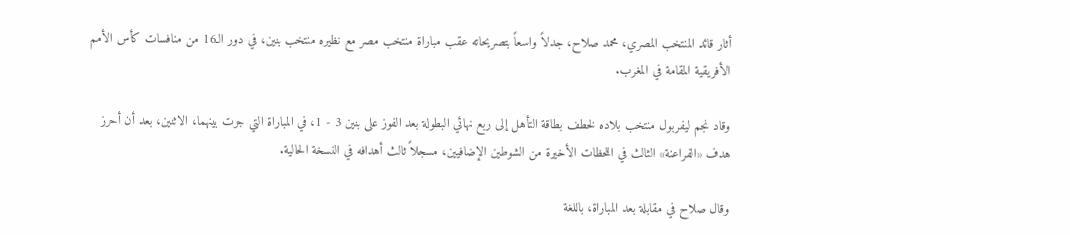أثار قائد المنتخب المصري، محمد صلاح، جدلاً واسعاً بتصريحاته عقب مباراة منتخب مصر مع نظيره منتخب بنين، في دور الـ16 من منافسات كأس الأمم الأفريقية المقامة في المغرب.

وقاد نجم ليفربول منتخب بلاده لخطف بطاقة التأهل إلى ربع نهائي البطولة بعد الفوز على بنين 3 - 1، في المباراة التي جرت بينهما، الاثنين، بعد أن أحرز هدف «الفراعنة» الثالث في اللحظات الأخيرة من الشوطين الإضافيين، مسجلاً ثالث أهدافه في النسخة الحالية.

وقال صلاح في مقابلة بعد المباراة، باللغة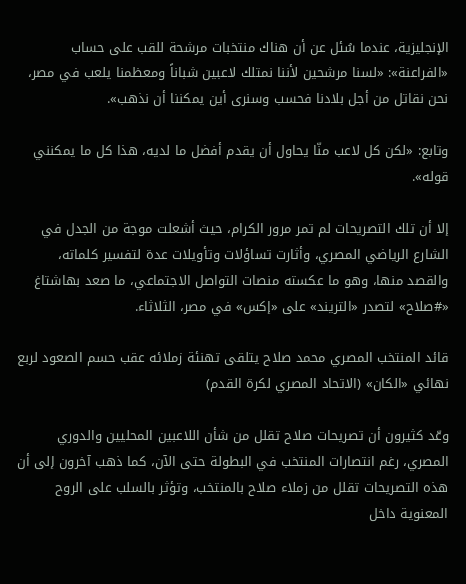الإنجليزية، عندما سُئل عن أن هناك منتخبات مرشحة للقب على حساب «الفراعنة»: «لسنا مرشحين لأننا نمتلك لاعبين شباناً ومعظمنا يلعب في مصر، نحن نقاتل من أجل بلادنا فحسب وسنرى أين يمكننا أن نذهب».

وتابع: «لكن كل لاعب منّا يحاول أن يقدم أفضل ما لديه، هذا كل ما يمكنني قوله».

إلا أن تلك التصريحات لم تمر مرور الكرام، حيث أشعلت موجة من الجدل في الشارع الرياضي المصري، وأثارت تساؤلات وتأويلات عدة لتفسير كلماته، والقصد منها، وهو ما عكسته منصات التواصل الاجتماعي، ما صعد بهاشتاغ «#صلاح» لتصدر «التريند» على «إكس» في مصر، الثلاثاء.

قائد المنتخب المصري محمد صلاح يتلقى تهنئة زملائه عقب حسم الصعود لربع نهائي «الكان» (الاتحاد المصري لكرة القدم)

وعّد كثيرون أن تصريحات صلاح تقلل من شأن اللاعبين المحليين والدوري المصري، رغم انتصارات المنتخب في البطولة حتى الآن، كما ذهب آخرون إلى أن هذه التصريحات تقلل من زملاء صلاح بالمنتخب، وتؤثر بالسلب على الروح المعنوية داخل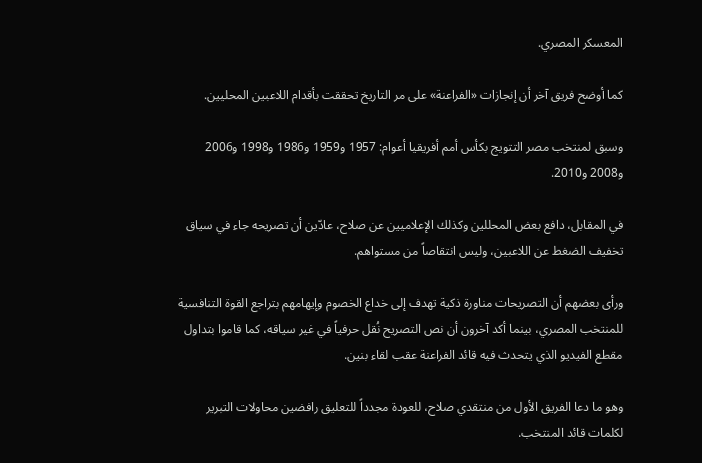المعسكر المصري.

كما أوضح فريق آخر أن إنجازات «الفراعنة» على مر التاريخ تحققت بأقدام اللاعبين المحليين.

وسبق لمنتخب مصر التتويج بكأس أمم أفريقيا أعوام: 1957 و1959 و1986 و1998 و2006 و2008 و2010.

في المقابل، دافع بعض المحللين وكذلك الإعلاميين عن صلاح، عادّين أن تصريحه جاء في سياق تخفيف الضغط عن اللاعبين، وليس انتقاصاً من مستواهم.

ورأى بعضهم أن التصريحات مناورة ذكية تهدف إلى خداع الخصوم وإيهامهم بتراجع القوة التنافسية للمنتخب المصري، بينما أكد آخرون أن نص التصريح نُقل حرفياً في غير سياقه، كما قاموا بتداول مقطع الفيديو الذي يتحدث فيه قائد الفراعنة عقب لقاء بنين.

وهو ما دعا الفريق الأول من منتقدي صلاح، للعودة مجدداً للتعليق رافضين محاولات التبرير لكلمات قائد المنتخب.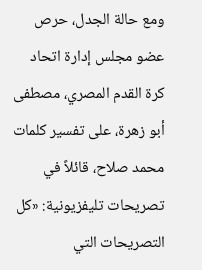ومع حالة الجدل، حرص عضو مجلس إدارة اتحاد كرة القدم المصري، مصطفى أبو زهرة، على تفسير كلمات محمد صلاح، قائلاً في تصريحات تليفزيونية: «كل التصريحات التي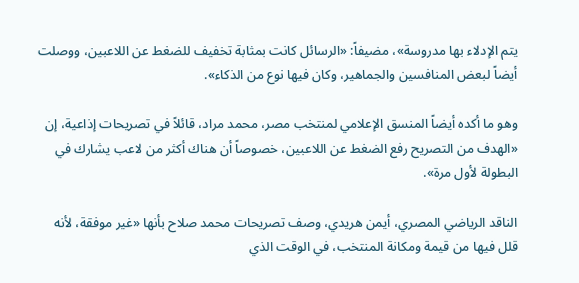يتم الإدلاء بها مدروسة»، مضيفاً: «الرسائل كانت بمثابة تخفيف للضغط عن اللاعبين، ووصلت أيضاً لبعض المنافسين والجماهير، وكان فيها نوع من الذكاء».

وهو ما أكده أيضاً المنسق الإعلامي لمنتخب مصر، محمد مراد، قائلاً في تصريحات إذاعية، إن «الهدف من التصريح رفع الضغط عن اللاعبين، خصوصاً أن هناك أكثر من لاعب يشارك في البطولة لأول مرة».

الناقد الرياضي المصري، أيمن هريدي، وصف تصريحات محمد صلاح بأنها «غير موفقة، لأنه قلل فيها من قيمة ومكانة المنتخب، في الوقت الذي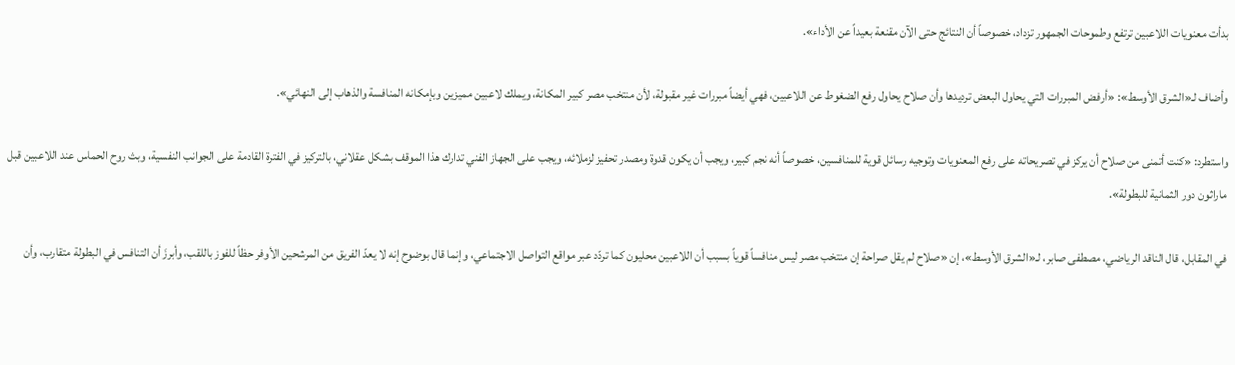بدأت معنويات اللاعبين ترتفع وطموحات الجمهور تزداد، خصوصاً أن النتائج حتى الآن مقنعة بعيداً عن الأداء».

وأضاف لـ«الشرق الأوسط»: «أرفض المبررات التي يحاول البعض ترديدها وأن صلاح يحاول رفع الضغوط عن اللاعبين، فهي أيضاً مبررات غير مقبولة، لأن منتخب مصر كبير المكانة، ويملك لاعبين مميزين وبإمكانه المنافسة والذهاب إلى النهائي».

واستطرد: «كنت أتمنى من صلاح أن يركز في تصريحاته على رفع المعنويات وتوجيه رسائل قوية للمنافسين، خصوصاً أنه نجم كبير، ويجب أن يكون قدوة ومصدر تحفيز لزملائه، ويجب على الجهاز الفني تدارك هذا الموقف بشكل عقلاني، بالتركيز في الفترة القادمة على الجوانب النفسية، وبث روح الحماس عند اللاعبين قبل ماراثون دور الثمانية للبطولة».

في المقابل، قال الناقد الرياضي، مصطفى صابر، لـ«الشرق الأوسط»، إن «صلاح لم يقل صراحة إن منتخب مصر ليس منافساً قوياً بسبب أن اللاعبين محليون كما تردّد عبر مواقع التواصل الاجتماعي، وإنما قال بوضوح إنه لا يعدّ الفريق من المرشحين الأوفر حظاً للفوز باللقب، وأبرزَ أن التنافس في البطولة متقارب، وأن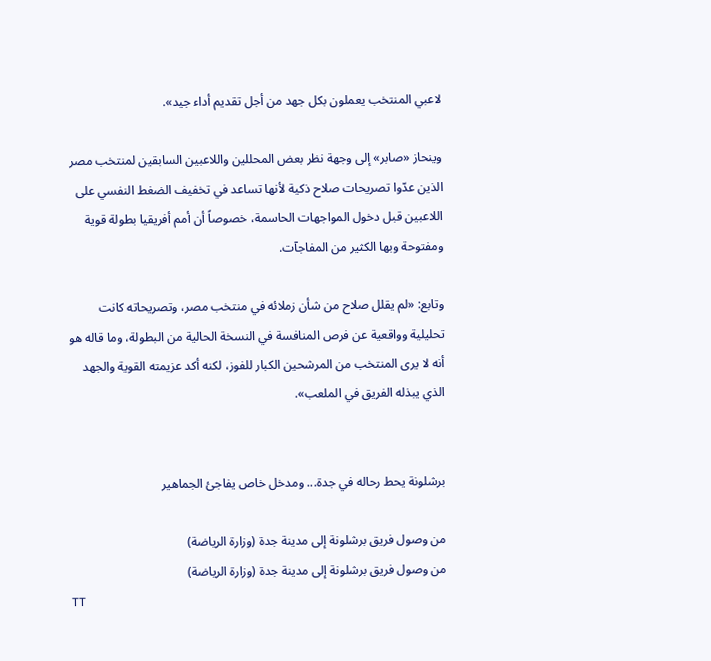لاعبي المنتخب يعملون بكل جهد من أجل تقديم أداء جيد».

وينحاز «صابر» إلى وجهة نظر بعض المحللين واللاعبين السابقين لمنتخب مصر الذين عدّوا تصريحات صلاح ذكية لأنها تساعد في تخفيف الضغط النفسي على اللاعبين قبل دخول المواجهات الحاسمة، خصوصاً أن أمم أفريقيا بطولة قوية ومفتوحة وبها الكثير من المفاجآت.

وتابع: «لم يقلل صلاح من شأن زملائه في منتخب مصر، وتصريحاته كانت تحليلية وواقعية عن فرص المنافسة في النسخة الحالية من البطولة، وما قاله هو أنه لا يرى المنتخب من المرشحين الكبار للفوز، لكنه أكد عزيمته القوية والجهد الذي يبذله الفريق في الملعب».


برشلونة يحط رحاله في جدة... ومدخل خاص يفاجئ الجماهير

من وصول فريق برشلونة إلى مدينة جدة (وزارة الرياضة)
من وصول فريق برشلونة إلى مدينة جدة (وزارة الرياضة)
TT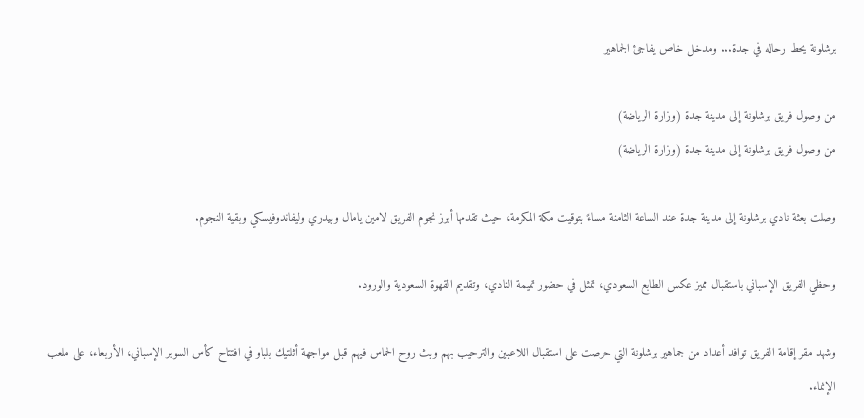برشلونة يحط رحاله في جدة... ومدخل خاص يفاجئ الجماهير

من وصول فريق برشلونة إلى مدينة جدة (وزارة الرياضة)
من وصول فريق برشلونة إلى مدينة جدة (وزارة الرياضة)

وصلت بعثة نادي برشلونة إلى مدينة جدة عند الساعة الثامنة مساءً بتوقيت مكة المكرمة، حيث تقدمها أبرز نجوم الفريق لامين يامال وبيدري وليفاندوفيسكي وبقية النجوم.

وحظي الفريق الإسباني باستقبال مميز عكس الطابع السعودي، تمثل في حضور تميمة النادي، وتقديم القهوة السعودية والورود.

وشهد مقر إقامة الفريق توافد أعداد من جماهير برشلونة التي حرصت على استقبال اللاعبين والترحيب بهم وبث روح الحماس فيهم قبل مواجهة أثلتيك بلباو في افتتاح كأس السوبر الإسباني، الأربعاء، على ملعب الإنماء.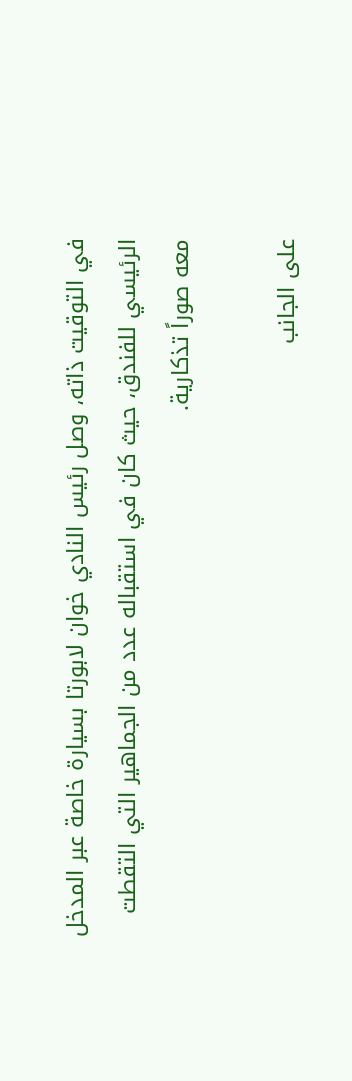في التوقيت ذاته، وصل رئيس النادي خوان لابورتا بسيارة خاصة عبر المدخل الرئيسي للفندق، حيث كان في استقباله عدد من الجماهير التي التقطت معه صوراً تذكارية.

على الجانب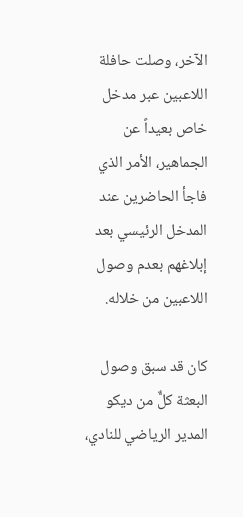الآخر، وصلت حافلة اللاعبين عبر مدخل خاص بعيداً عن الجماهير، الأمر الذي فاجأ الحاضرين عند المدخل الرئيسي بعد إبلاغهم بعدم وصول اللاعبين من خلاله.

كان قد سبق وصول البعثة كلٌّ من ديكو المدير الرياضي للنادي،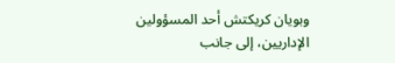وبويان كريكتش أحد المسؤولين الإداريين، إلى جانب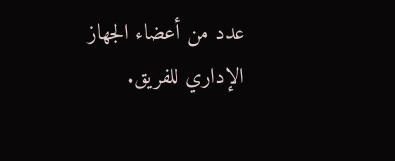عدد من أعضاء الجهاز الإداري للفريق.